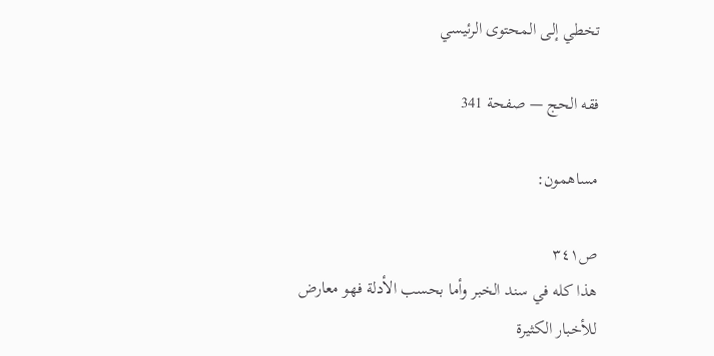تخطي إلى المحتوى الرئيسي

فقه الحج — صفحة 341

مساهمون:

ص٣٤١
هذا كله في سند الخبر وأما بحسب الأدلة فهو معارض للأخبار الكثيرة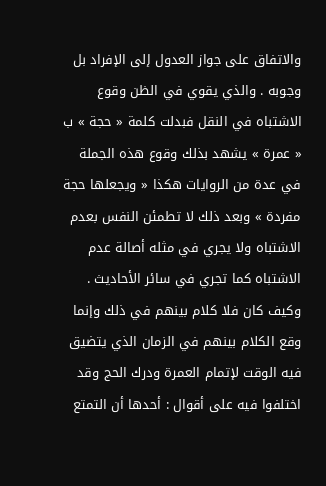والاتفاق على جواز العدول إلى الإفراد بل وجوبه . والذي يقوي في الظن وقوع الاشتباه في النقل فبدلت كلمة « حجة » ب « عمرة » يشهد بذلك وقوع هذه الجملة في عدة من الروايات هكذا « ويجعلها حجة مفردة » وبعد ذلك لا تطمئن النفس بعدم الاشتباه ولا يجري في مثله أصالة عدم الاشتباه كما تجري في سائر الأحاديث . وكيف كان فلا كلام بينهم في ذلك وإنما وقع الكلام بينهم في الزمان الذي يتضيق فيه الوقت لإتمام العمرة ودرك الحج وقد اختلفوا فيه على أقوال : أحدها أن التمتع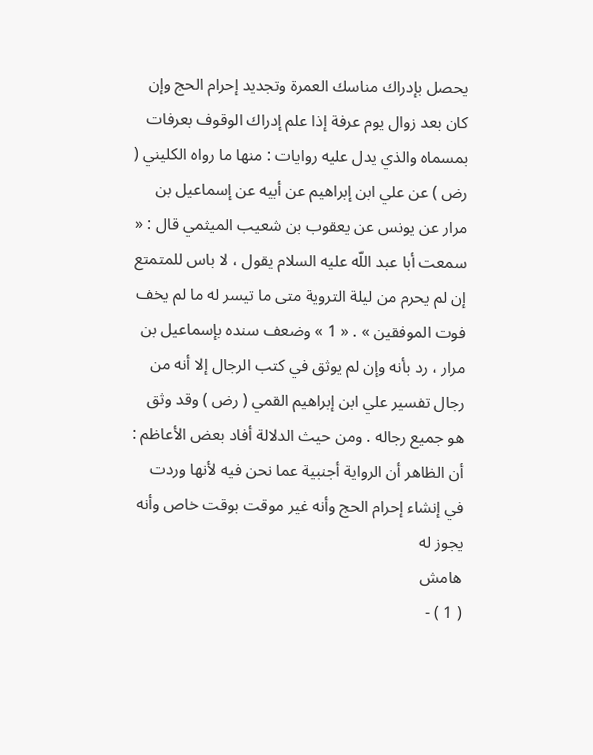يحصل بإدراك مناسك العمرة وتجديد إحرام الحج وإن كان بعد زوال يوم عرفة إذا علم إدراك الوقوف بعرفات بمسماه والذي يدل عليه روايات : منها ما رواه الكليني ( رض ) عن علي ابن إبراهيم عن أبيه عن إسماعيل بن مرار عن يونس عن يعقوب بن شعيب الميثمي قال : « سمعت أبا عبد اللّه عليه السلام يقول ، لا باس للمتمتع إن لم يحرم من ليلة التروية متى ما تيسر له ما لم يخف فوت الموفقين » . « 1 » وضعف سنده بإسماعيل بن مرار ، رد بأنه وإن لم يوثق في كتب الرجال إلا أنه من رجال تفسير علي ابن إبراهيم القمي ( رض ) وقد وثق هو جميع رجاله . ومن حيث الدلالة أفاد بعض الأعاظم : أن الظاهر أن الرواية أجنبية عما نحن فيه لأنها وردت في إنشاء إحرام الحج وأنه غير موقت بوقت خاص وأنه يجوز له
هامش
( 1 ) -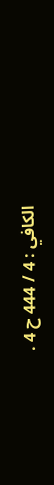الكافي : 4 / 444 ح 4 .